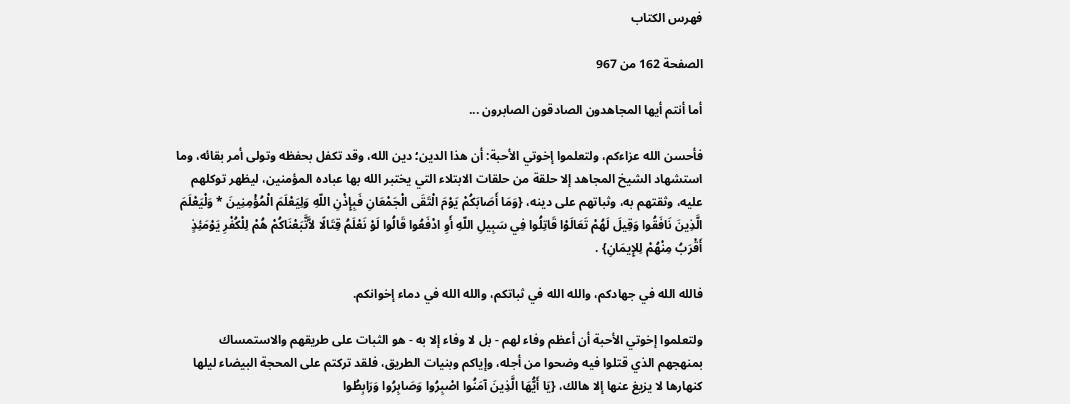فهرس الكتاب

الصفحة 162 من 967

أما أنتم أيها المجاهدون الصادقون الصابرون ...

فأحسن الله عزاءكم، ولتعلموا إخوتي الأحبة: أن هذا الدين؛ دين الله، وقد تكفل بحفظه وتولى أمر بقائه، وما استشهاد الشيخ المجاهد إلا حلقة من حلقات الابتلاء التي يختبر الله بها عباده المؤمنين، ليظهر توكلهم عليه، وثقتهم به، وثباتهم على دينه، {وَمَا أَصَابَكُمْ يَوْمَ الْتَقَى الْجَمْعَانِ فَبِإِذْنِ اللّهِ وَلِيَعْلَمَ الْمُؤْمِنِينَ * وَلْيَعْلَمَ الَّذِينَ نَافَقُوا وَقِيلَ لَهُمْ تَعَالَوْا قَاتِلُوا فِي سَبِيلِ اللّهِ أَوِ ادْفَعُوا قَالُوا لَوْ نَعْلَمُ قِتَالًا لاَّتَّبَعْنَاكُمْ هُمْ لِلْكُفْرِ يَوْمَئِذٍ أَقْرَبُ مِنْهُمْ لِلإِيمَانِ} .

فالله الله في جهادكم، والله الله في ثباتكم، والله الله في دماء إخوانكم.

ولتعلموا إخوتي الأحبة أن أعظم وفاء لهم - بل لا وفاء إلا به - هو الثبات على طريقهم والاستمساك بمنهجهم الذي قتلوا فيه وضحوا من أجله، وإياكم وبنيات الطريق، فلقد تركتم على المحجة البيضاء ليلها كنهارها لا يزيغ عنها إلا هالك، {يَا أَيُّهَا الَّذِينَ آمَنُوا اصْبِرُوا وَصَابِرُوا وَرَابِطُوا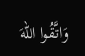وَاتَّقُوا اللّهَ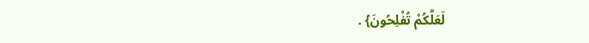لَعَلَّكُمْ تُفْلِحُونَ} .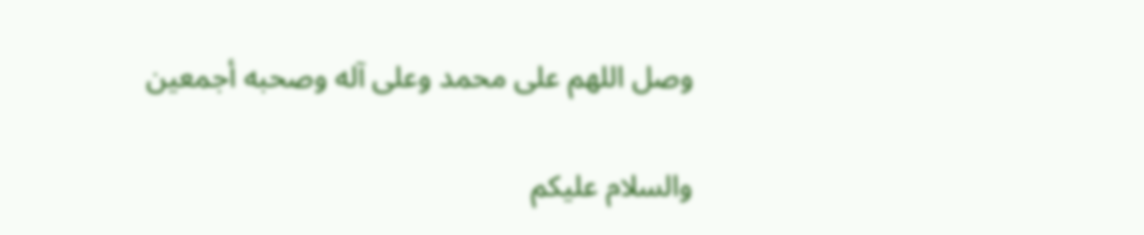وصل اللهم على محمد وعلى آله وصحبه أجمعين

والسلام عليكم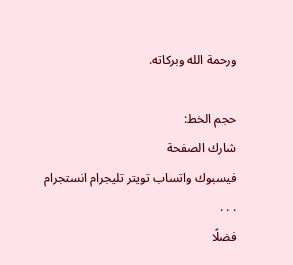ورحمة الله وبركاته.

حجم الخط:
شارك الصفحة
فيسبوك واتساب تويتر تليجرام انستجرام
. . .
فضلًا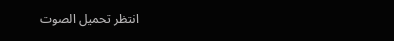انتظر تحميل الصوت